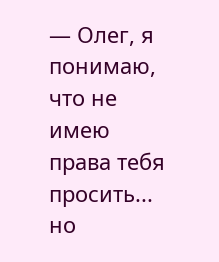— Олег, я понимаю, что не имею права тебя просить... но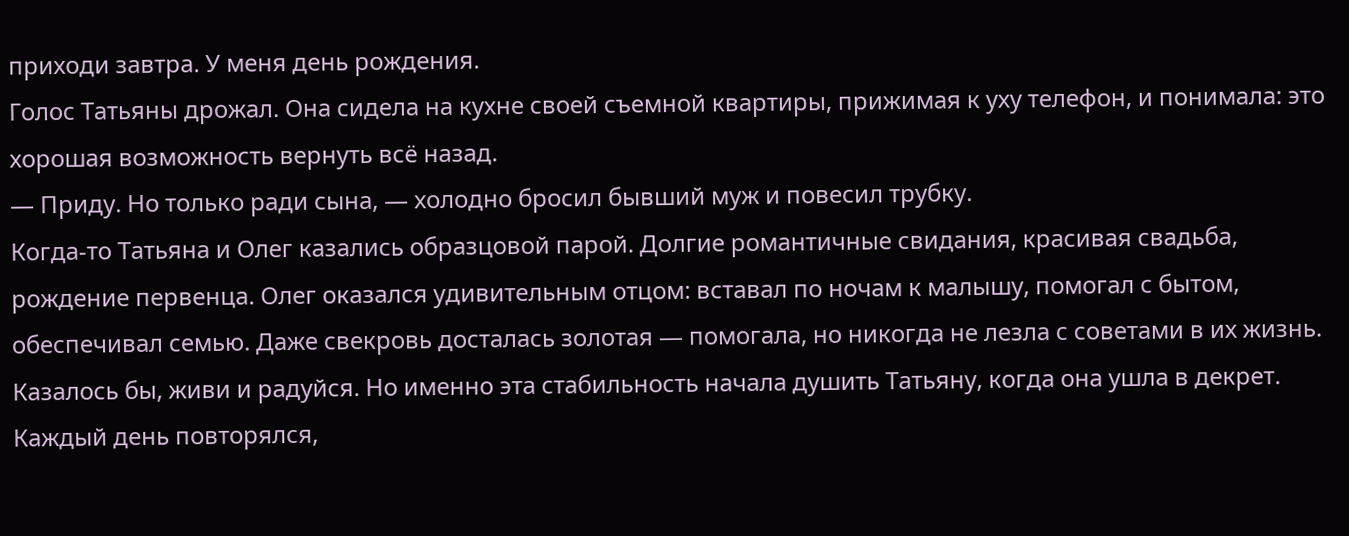приходи завтра. У меня день рождения.
Голос Татьяны дрожал. Она сидела на кухне своей съемной квартиры, прижимая к уху телефон, и понимала: это хорошая возможность вернуть всё назад.
— Приду. Но только ради сына, — холодно бросил бывший муж и повесил трубку.
Когда-то Татьяна и Олег казались образцовой парой. Долгие романтичные свидания, красивая свадьба, рождение первенца. Олег оказался удивительным отцом: вставал по ночам к малышу, помогал с бытом, обеспечивал семью. Даже свекровь досталась золотая — помогала, но никогда не лезла с советами в их жизнь.
Казалось бы, живи и радуйся. Но именно эта стабильность начала душить Татьяну, когда она ушла в декрет.
Каждый день повторялся,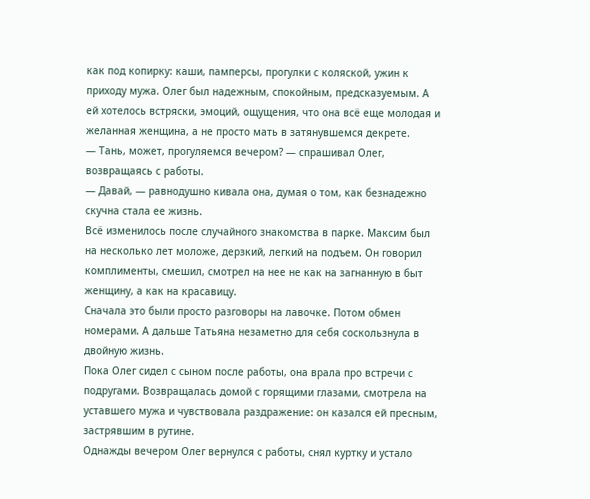как под копирку: каши, памперсы, прогулки с коляской, ужин к приходу мужа. Олег был надежным, спокойным, предсказуемым. А ей хотелось встряски, эмоций, ощущения, что она всё еще молодая и желанная женщина, а не просто мать в затянувшемся декрете.
— Тань, может, прогуляемся вечером? — спрашивал Олег, возвращаясь с работы.
— Давай, — равнодушно кивала она, думая о том, как безнадежно скучна стала ее жизнь.
Всё изменилось после случайного знакомства в парке. Максим был на несколько лет моложе, дерзкий, легкий на подъем. Он говорил комплименты, смешил, смотрел на нее не как на загнанную в быт женщину, а как на красавицу.
Сначала это были просто разговоры на лавочке. Потом обмен номерами. А дальше Татьяна незаметно для себя соскользнула в двойную жизнь.
Пока Олег сидел с сыном после работы, она врала про встречи с подругами. Возвращалась домой с горящими глазами, смотрела на уставшего мужа и чувствовала раздражение: он казался ей пресным, застрявшим в рутине.
Однажды вечером Олег вернулся с работы, снял куртку и устало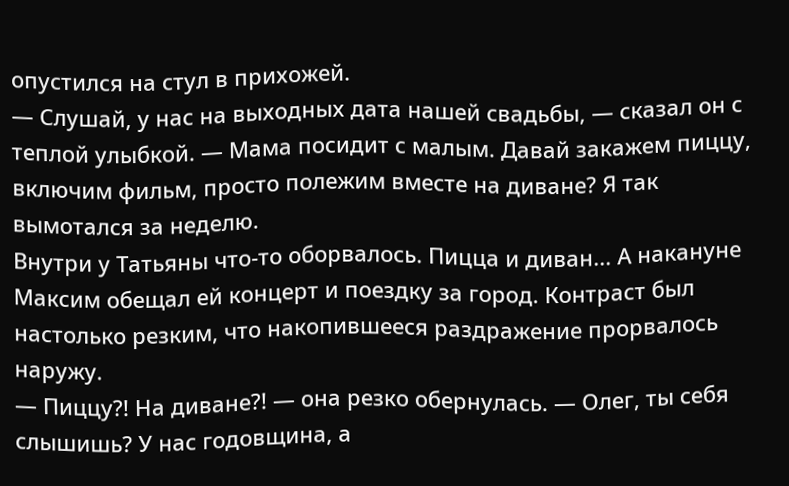опустился на стул в прихожей.
— Слушай, у нас на выходных дата нашей свадьбы, — сказал он с теплой улыбкой. — Мама посидит с малым. Давай закажем пиццу, включим фильм, просто полежим вместе на диване? Я так вымотался за неделю.
Внутри у Татьяны что-то оборвалось. Пицца и диван... А накануне Максим обещал ей концерт и поездку за город. Контраст был настолько резким, что накопившееся раздражение прорвалось наружу.
— Пиццу?! На диване?! — она резко обернулась. — Олег, ты себя слышишь? У нас годовщина, а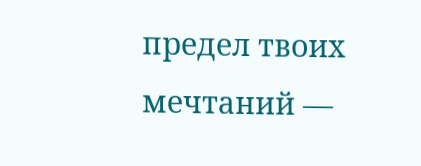предел твоих мечтаний —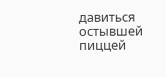давиться остывшей пиццей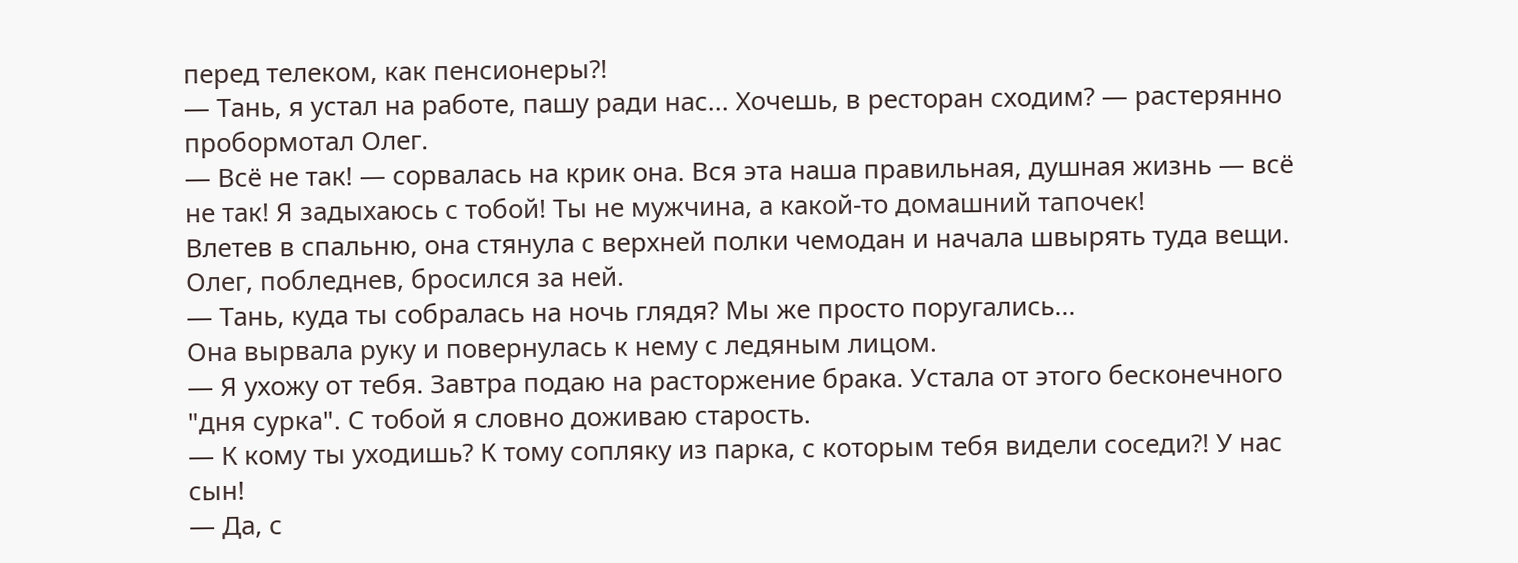перед телеком, как пенсионеры?!
— Тань, я устал на работе, пашу ради нас... Хочешь, в ресторан сходим? — растерянно пробормотал Олег.
— Всё не так! — сорвалась на крик она. Вся эта наша правильная, душная жизнь — всё не так! Я задыхаюсь с тобой! Ты не мужчина, а какой-то домашний тапочек!
Влетев в спальню, она стянула с верхней полки чемодан и начала швырять туда вещи. Олег, побледнев, бросился за ней.
— Тань, куда ты собралась на ночь глядя? Мы же просто поругались...
Она вырвала руку и повернулась к нему с ледяным лицом.
— Я ухожу от тебя. Завтра подаю на расторжение брака. Устала от этого бесконечного "дня сурка". С тобой я словно доживаю старость.
— К кому ты уходишь? К тому сопляку из парка, с которым тебя видели соседи?! У нас сын!
— Да, с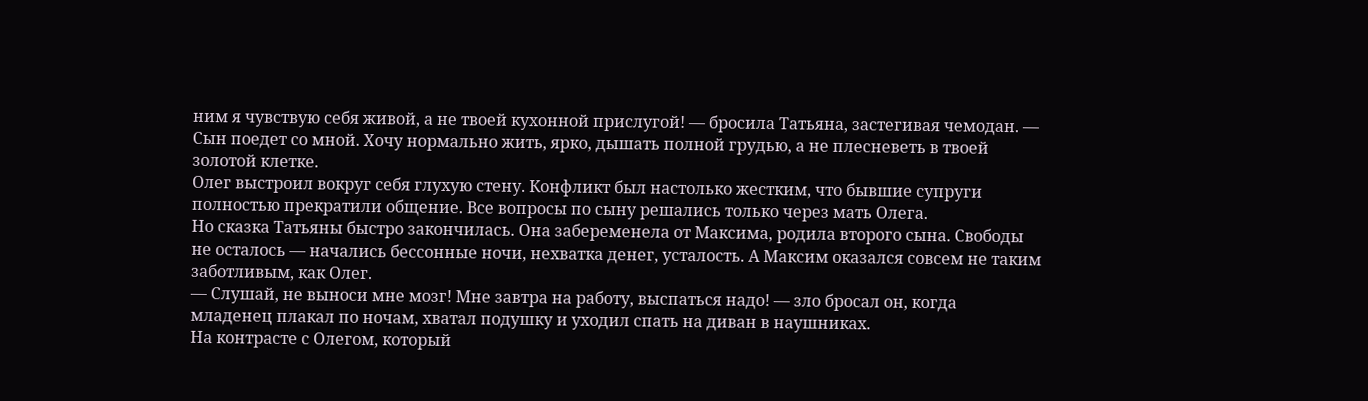ним я чувствую себя живой, а не твоей кухонной прислугой! — бросила Татьяна, застегивая чемодан. — Сын поедет со мной. Хочу нормально жить, ярко, дышать полной грудью, а не плесневеть в твоей золотой клетке.
Олег выстроил вокруг себя глухую стену. Конфликт был настолько жестким, что бывшие супруги полностью прекратили общение. Все вопросы по сыну решались только через мать Олега.
Но сказка Татьяны быстро закончилась. Она забеременела от Максима, родила второго сына. Свободы не осталось — начались бессонные ночи, нехватка денег, усталость. А Максим оказался совсем не таким заботливым, как Олег.
— Слушай, не выноси мне мозг! Мне завтра на работу, выспаться надо! — зло бросал он, когда младенец плакал по ночам, хватал подушку и уходил спать на диван в наушниках.
На контрасте с Олегом, который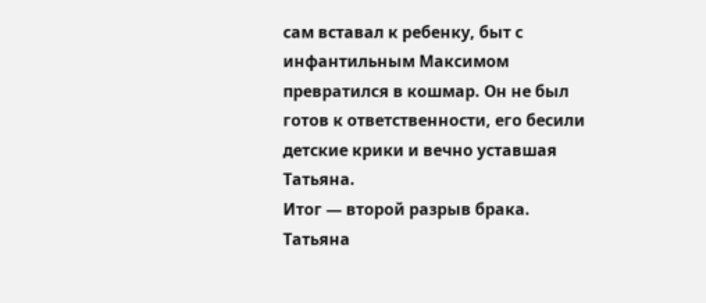сам вставал к ребенку, быт с инфантильным Максимом превратился в кошмар. Он не был готов к ответственности, его бесили детские крики и вечно уставшая Татьяна.
Итог — второй разрыв брака. Татьяна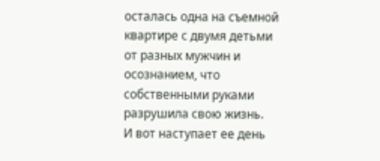осталась одна на съемной квартире с двумя детьми от разных мужчин и осознанием, что собственными руками разрушила свою жизнь.
И вот наступает ее день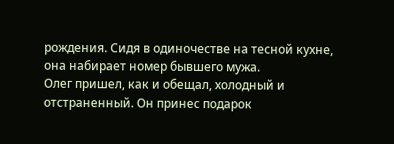рождения. Сидя в одиночестве на тесной кухне, она набирает номер бывшего мужа.
Олег пришел, как и обещал, холодный и отстраненный. Он принес подарок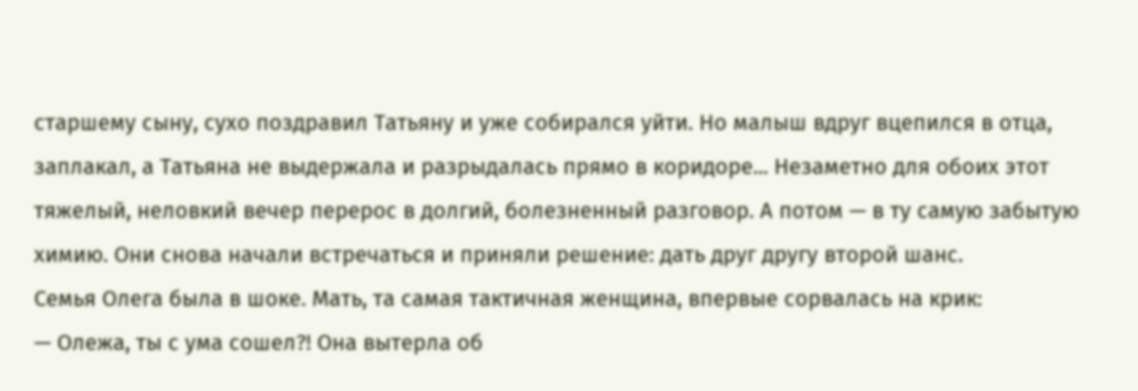старшему сыну, сухо поздравил Татьяну и уже собирался уйти. Но малыш вдруг вцепился в отца, заплакал, а Татьяна не выдержала и разрыдалась прямо в коридоре... Незаметно для обоих этот тяжелый, неловкий вечер перерос в долгий, болезненный разговор. А потом — в ту самую забытую химию. Они снова начали встречаться и приняли решение: дать друг другу второй шанс.
Семья Олега была в шоке. Мать, та самая тактичная женщина, впервые сорвалась на крик:
— Олежа, ты с ума сошел?! Она вытерла об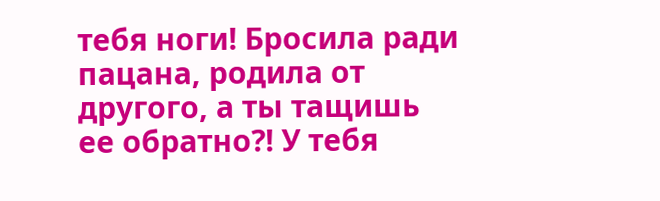тебя ноги! Бросила ради пацана, родила от другого, а ты тащишь ее обратно?! У тебя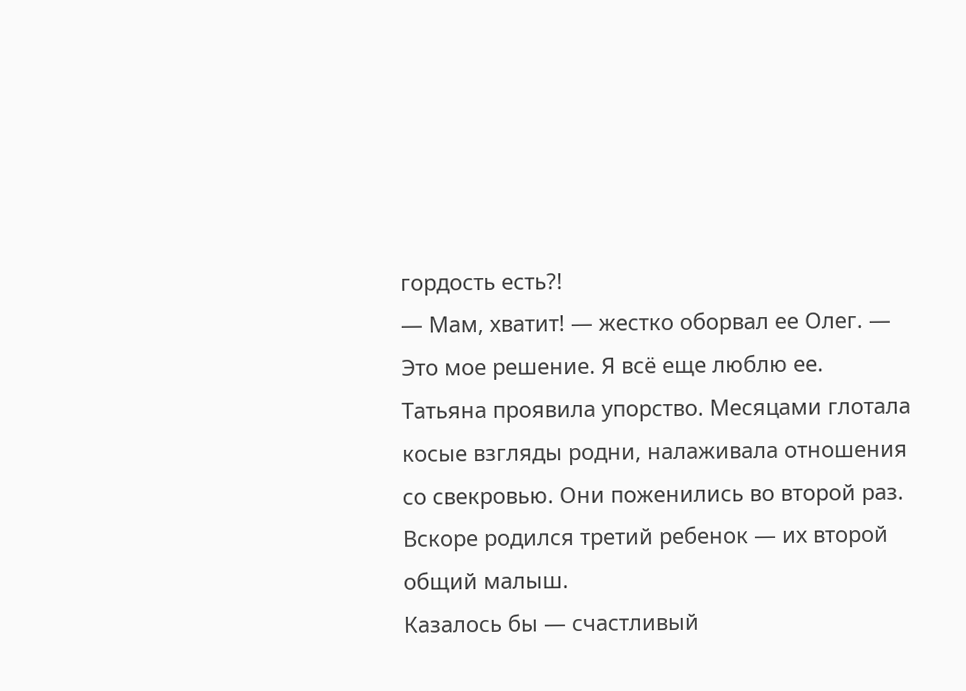гордость есть?!
— Мам, хватит! — жестко оборвал ее Олег. — Это мое решение. Я всё еще люблю ее.
Татьяна проявила упорство. Месяцами глотала косые взгляды родни, налаживала отношения со свекровью. Они поженились во второй раз. Вскоре родился третий ребенок — их второй общий малыш.
Казалось бы — счастливый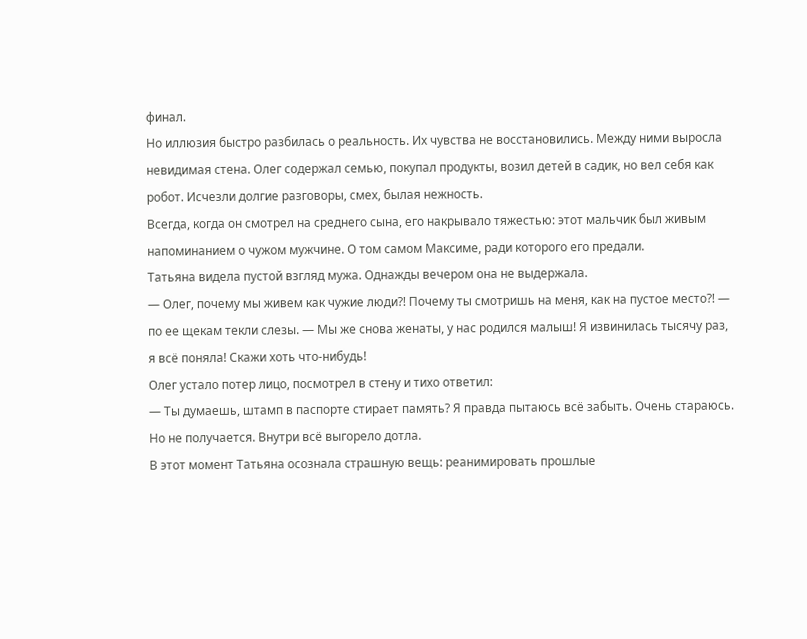финал.
Но иллюзия быстро разбилась о реальность. Их чувства не восстановились. Между ними выросла невидимая стена. Олег содержал семью, покупал продукты, возил детей в садик, но вел себя как робот. Исчезли долгие разговоры, смех, былая нежность.
Всегда, когда он смотрел на среднего сына, его накрывало тяжестью: этот мальчик был живым напоминанием о чужом мужчине. О том самом Максиме, ради которого его предали.
Татьяна видела пустой взгляд мужа. Однажды вечером она не выдержала.
— Олег, почему мы живем как чужие люди?! Почему ты смотришь на меня, как на пустое место?! — по ее щекам текли слезы. — Мы же снова женаты, у нас родился малыш! Я извинилась тысячу раз, я всё поняла! Скажи хоть что-нибудь!
Олег устало потер лицо, посмотрел в стену и тихо ответил:
— Ты думаешь, штамп в паспорте стирает память? Я правда пытаюсь всё забыть. Очень стараюсь. Но не получается. Внутри всё выгорело дотла.
В этот момент Татьяна осознала страшную вещь: реанимировать прошлые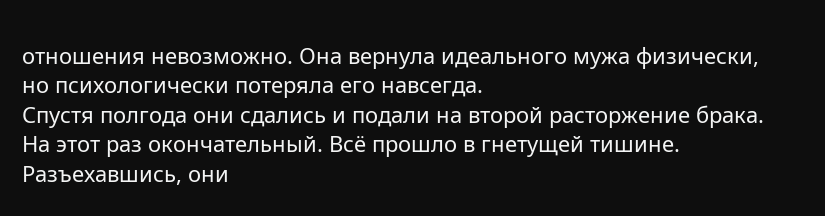отношения невозможно. Она вернула идеального мужа физически, но психологически потеряла его навсегда.
Спустя полгода они сдались и подали на второй расторжение брака. На этот раз окончательный. Всё прошло в гнетущей тишине.
Разъехавшись, они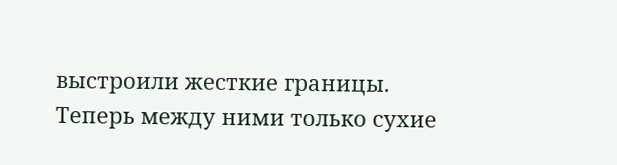выстроили жесткие границы. Теперь между ними только сухие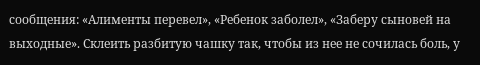сообщения: «Алименты перевел», «Ребенок заболел», «Заберу сыновей на выходные». Склеить разбитую чашку так, чтобы из нее не сочилась боль, у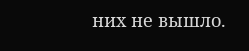них не вышло.